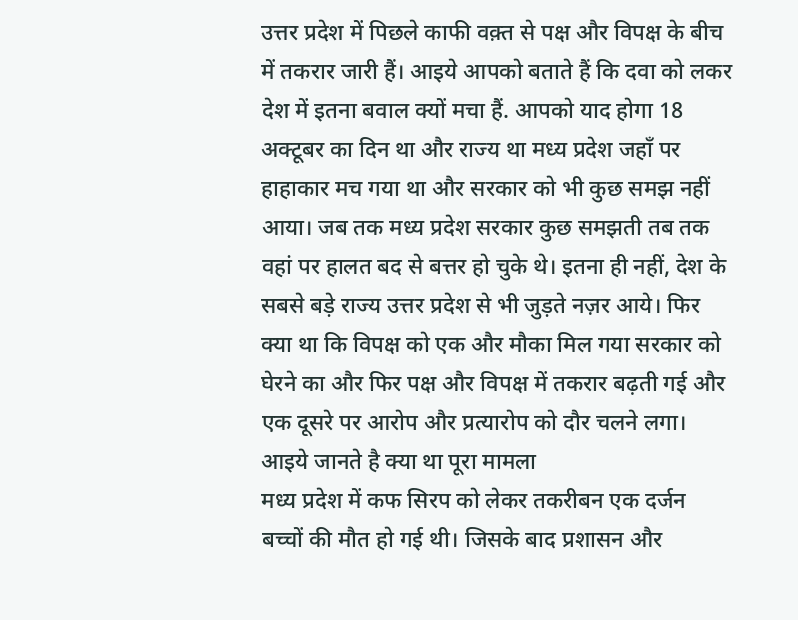उत्तर प्रदेश में पिछले काफी वक़्त से पक्ष और विपक्ष के बीच में तकरार जारी हैं। आइये आपको बताते हैं कि दवा को लकर देश में इतना बवाल क्यों मचा हैं. आपको याद होगा 18 अक्टूबर का दिन था और राज्य था मध्य प्रदेश जहाँ पर हाहाकार मच गया था और सरकार को भी कुछ समझ नहीं आया। जब तक मध्य प्रदेश सरकार कुछ समझती तब तक वहां पर हालत बद से बत्तर हो चुके थे। इतना ही नहीं, देश के सबसे बड़े राज्य उत्तर प्रदेश से भी जुड़ते नज़र आये। फिर क्या था कि विपक्ष को एक और मौका मिल गया सरकार को घेरने का और फिर पक्ष और विपक्ष में तकरार बढ़ती गई और एक दूसरे पर आरोप और प्रत्यारोप को दौर चलने लगा।
आइये जानते है क्या था पूरा मामला
मध्य प्रदेश में कफ सिरप को लेकर तकरीबन एक दर्जन बच्चों की मौत हो गई थी। जिसके बाद प्रशासन और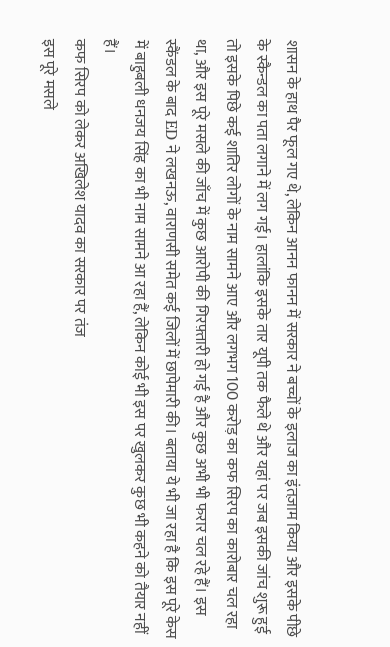शासन के हाथ पैर फूल गए थे, लेकिन आनन फानन में सरकार ने बच्चों के इलाज का इंतज़ाम किया और इसके पीछे के स्कैन्डल का पता लगाने में लग गई। हालांकि इसके तार यूपी तक फैले थे और यहां पर जब इसकी जांच शुरू हुई तो इसके पिछे कई शातिर लोगों के नाम सामने आए और लगभग 100 करोड़ का कफ सिरप का कारोबार चल रहा था, और इस पूरे मसले की जाँच में कुछ आरोपी की गिरफ़्तारी हो गई है और कुछ अभी भी फरार चल रहे हैं। इस स्कैंडल के बाद ED ने लखनऊ, वाराणसी समेत कई जिलों में छापेमारी की। बताया ये भी जा रहा है कि इस पूरे केस में बाहुबली धनजय सिंह का भी नाम सामने आ रहा हैं, लेकिन कोई भी इस पर खुलकर कुछ भी कहने को तैयार नहीं हैं।
कफ सिरप को लेकर अखिलेश यादव का सरकार पर तंज
इस पूरे मसले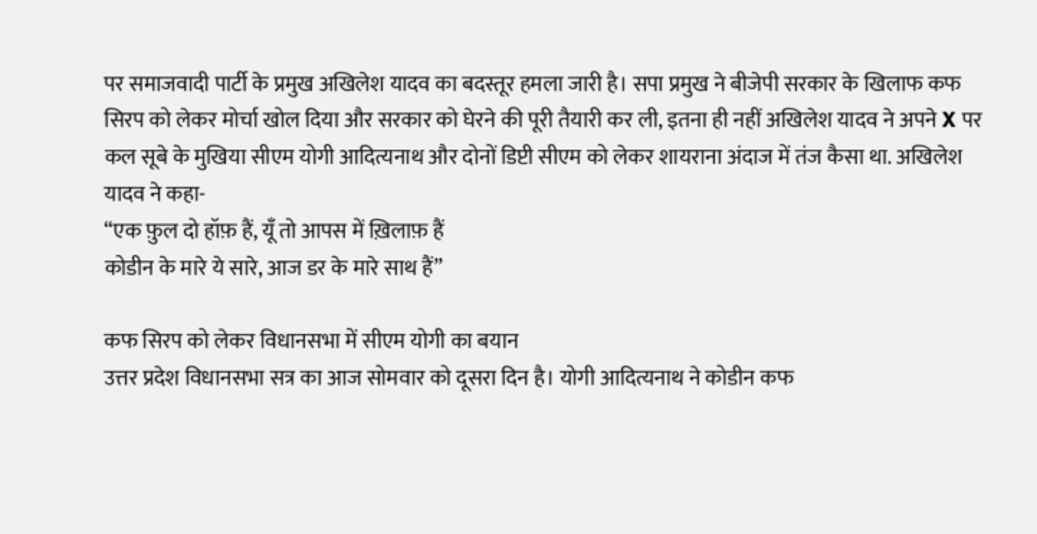पर समाजवादी पार्टी के प्रमुख अखिलेश यादव का बदस्तूर हमला जारी है। सपा प्रमुख ने बीजेपी सरकार के खिलाफ कफ सिरप को लेकर मोर्चा खोल दिया और सरकार को घेरने की पूरी तैयारी कर ली, इतना ही नहीं अखिलेश यादव ने अपने X पर कल सूबे के मुखिया सीएम योगी आदित्यनाथ और दोनों डिप्टी सीएम को लेकर शायराना अंदाज में तंज कैसा था. अखिलेश यादव ने कहा-
“एक फ़ुल दो हॉफ़ हैं, यूँ तो आपस में ख़िलाफ़ हैं
कोडीन के मारे ये सारे, आज डर के मारे साथ हैं”

कफ सिरप को लेकर विधानसभा में सीएम योगी का बयान
उत्तर प्रदेश विधानसभा सत्र का आज सोमवार को दूसरा दिन है। योगी आदित्यनाथ ने कोडीन कफ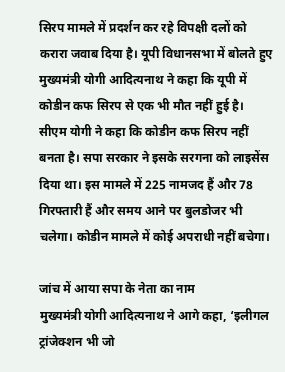सिरप मामले में प्रदर्शन कर रहे विपक्षी दलों को करारा जवाब दिया है। यूपी विधानसभा में बोलते हुए मुख्यमंत्री योगी आदित्यनाथ ने कहा कि यूपी में कोडीन कफ सिरप से एक भी मौत नहीं हुई है। सीएम योगी ने कहा कि कोडीन कफ सिरप नहीं बनता है। सपा सरकार ने इसके सरगना को लाइसेंस दिया था। इस मामले में 225 नामजद हैं और 78 गिरफ्तारी हैं और समय आने पर बुलडोजर भी चलेगा। कोडीन मामले में कोई अपराधी नहीं बचेगा।

जांच में आया सपा के नेता का नाम
मुख्यमंत्री योगी आदित्यनाथ ने आगे कहा, ‘इलीगल ट्रांजेक्शन भी जो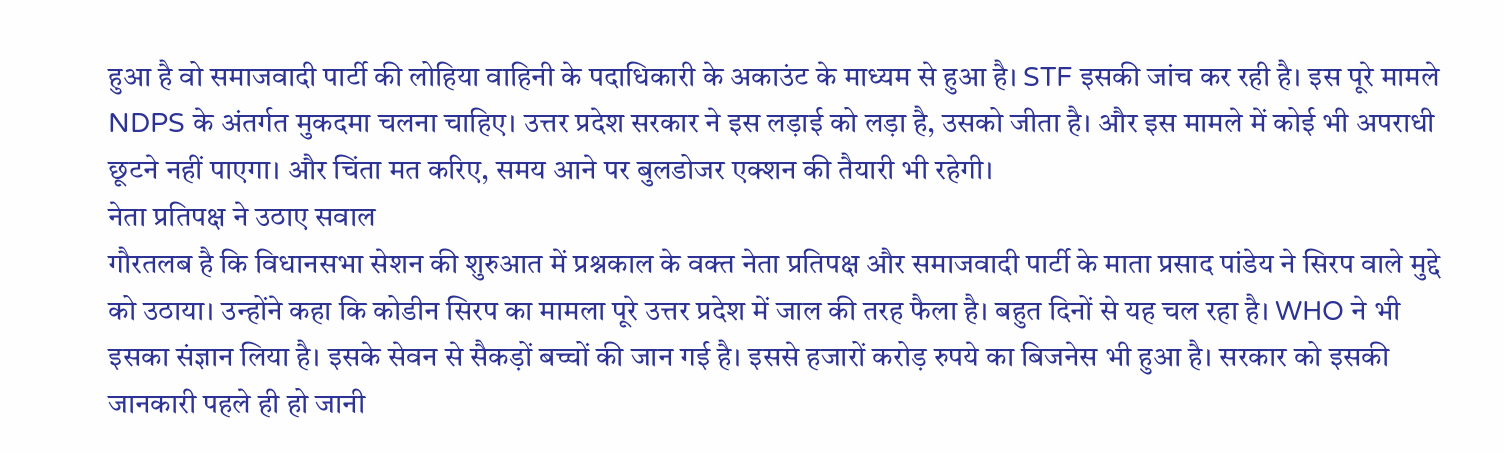हुआ है वो समाजवादी पार्टी की लोहिया वाहिनी के पदाधिकारी के अकाउंट के माध्यम से हुआ है। STF इसकी जांच कर रही है। इस पूरे मामले NDPS के अंतर्गत मुकदमा चलना चाहिए। उत्तर प्रदेश सरकार ने इस लड़ाई को लड़ा है, उसको जीता है। और इस मामले में कोई भी अपराधी छूटने नहीं पाएगा। और चिंता मत करिए, समय आने पर बुलडोजर एक्शन की तैयारी भी रहेगी।
नेता प्रतिपक्ष ने उठाए सवाल
गौरतलब है कि विधानसभा सेशन की शुरुआत में प्रश्नकाल के वक्त नेता प्रतिपक्ष और समाजवादी पार्टी के माता प्रसाद पांडेय ने सिरप वाले मुद्दे को उठाया। उन्होंने कहा कि कोडीन सिरप का मामला पूरे उत्तर प्रदेश में जाल की तरह फैला है। बहुत दिनों से यह चल रहा है। WHO ने भी इसका संज्ञान लिया है। इसके सेवन से सैकड़ों बच्चों की जान गई है। इससे हजारों करोड़ रुपये का बिजनेस भी हुआ है। सरकार को इसकी जानकारी पहले ही हो जानी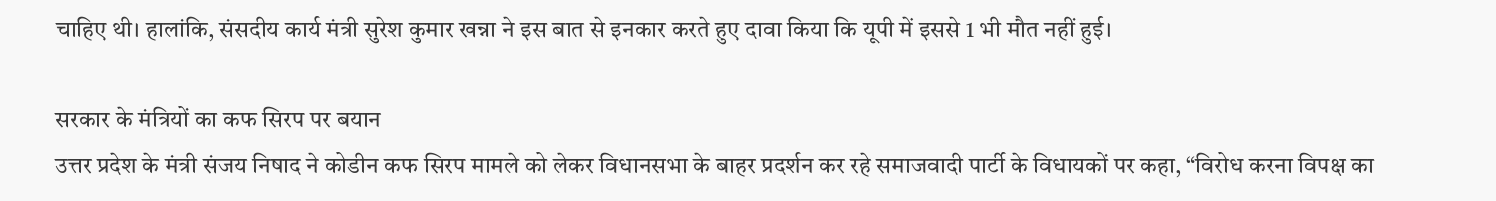चाहिए थी। हालांकि, संसदीय कार्य मंत्री सुरेश कुमार खन्ना ने इस बात से इनकार करते हुए दावा किया कि यूपी में इससे 1 भी मौत नहीं हुई।

सरकार के मंत्रियों का कफ सिरप पर बयान
उत्तर प्रदेश के मंत्री संजय निषाद ने कोडीन कफ सिरप मामले को लेकर विधानसभा के बाहर प्रदर्शन कर रहे समाजवादी पार्टी के विधायकों पर कहा, “विरोध करना विपक्ष का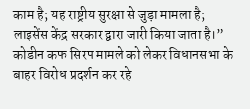काम है; यह राष्ट्रीय सुरक्षा से जुड़ा मामला है; लाइसेंस केंद्र सरकार द्वारा जारी किया जाता है।”
कोडीन कफ सिरप मामले को लेकर विधानसभा के बाहर विरोध प्रदर्शन कर रहे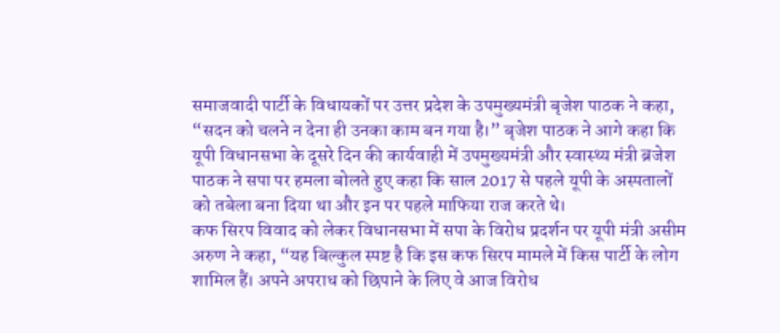समाजवादी पार्टी के विधायकों पर उत्तर प्रदेश के उपमुख्यमंत्री बृजेश पाठक ने कहा, “सदन को चलने न देना ही उनका काम बन गया है।” बृजेश पाठक ने आगे कहा कि यूपी विधानसभा के दूसरे दिन की कार्यवाही में उपमुख्यमंत्री और स्वास्थ्य मंत्री ब्रजेश पाठक ने सपा पर हमला बोलते हुए कहा कि साल 2017 से पहले यूपी के अस्पतालों को तबेला बना दिया था और इन पर पहले माफिया राज करते थे।
कफ सिरप विवाद को लेकर विधानसभा में सपा के विरोध प्रदर्शन पर यूपी मंत्री असीम अरुण ने कहा, “यह बिल्कुल स्पष्ट है कि इस कफ सिरप मामले में किस पार्टी के लोग शामिल हैं। अपने अपराध को छिपाने के लिए वे आज विरोध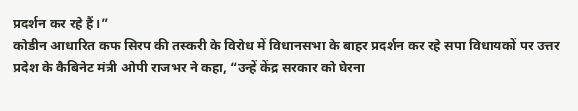प्रदर्शन कर रहे हैं।”
कोडीन आधारित कफ सिरप की तस्करी के विरोध में विधानसभा के बाहर प्रदर्शन कर रहे सपा विधायकों पर उत्तर प्रदेश के कैबिनेट मंत्री ओपी राजभर ने कहा, “उन्हें केंद्र सरकार को घेरना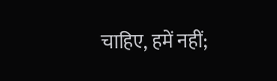चाहिए, हमें नहीं;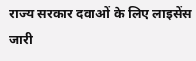राज्य सरकार दवाओं के लिए लाइसेंस जारी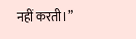नहीं करती।”